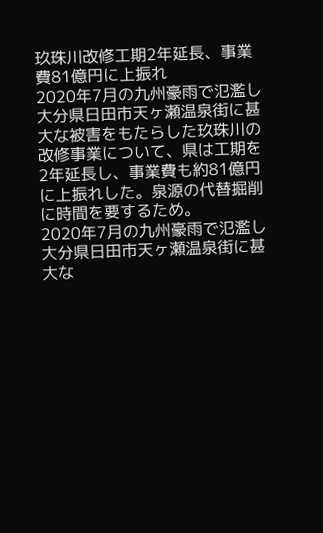玖珠川改修工期2年延長、事業費81億円に上振れ
2020年7月の九州豪雨で氾濫し大分県日田市天ヶ瀬温泉街に甚大な被害をもたらした玖珠川の改修事業について、県は工期を2年延長し、事業費も約81億円に上振れした。泉源の代替掘削に時間を要するため。
2020年7月の九州豪雨で氾濫し大分県日田市天ヶ瀬温泉街に甚大な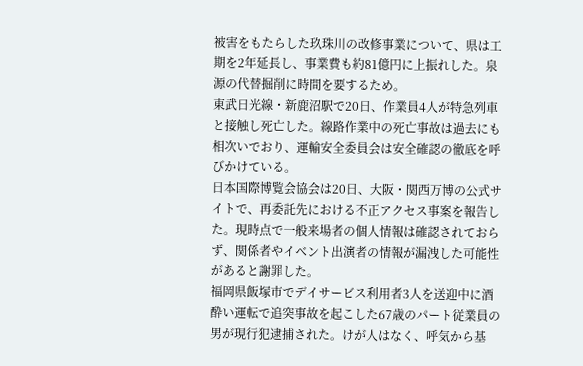被害をもたらした玖珠川の改修事業について、県は工期を2年延長し、事業費も約81億円に上振れした。泉源の代替掘削に時間を要するため。
東武日光線・新鹿沼駅で20日、作業員4人が特急列車と接触し死亡した。線路作業中の死亡事故は過去にも相次いでおり、運輸安全委員会は安全確認の徹底を呼びかけている。
日本国際博覧会協会は20日、大阪・関西万博の公式サイトで、再委託先における不正アクセス事案を報告した。現時点で一般来場者の個人情報は確認されておらず、関係者やイベント出演者の情報が漏洩した可能性があると謝罪した。
福岡県飯塚市でデイサービス利用者3人を送迎中に酒酔い運転で追突事故を起こした67歳のパート従業員の男が現行犯逮捕された。けが人はなく、呼気から基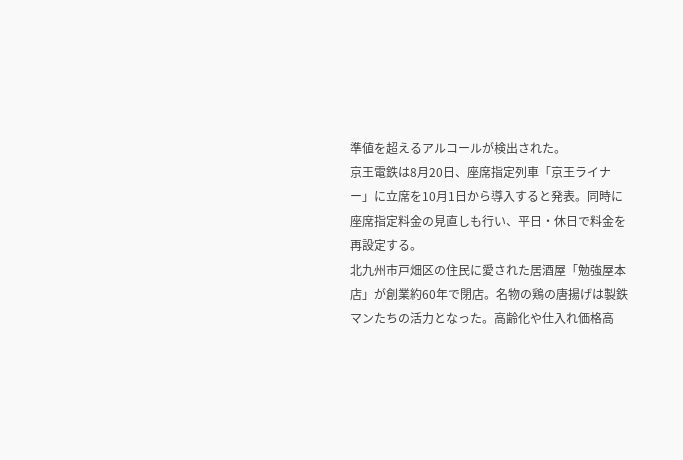準値を超えるアルコールが検出された。
京王電鉄は8月20日、座席指定列車「京王ライナー」に立席を10月1日から導入すると発表。同時に座席指定料金の見直しも行い、平日・休日で料金を再設定する。
北九州市戸畑区の住民に愛された居酒屋「勉強屋本店」が創業約60年で閉店。名物の鶏の唐揚げは製鉄マンたちの活力となった。高齢化や仕入れ価格高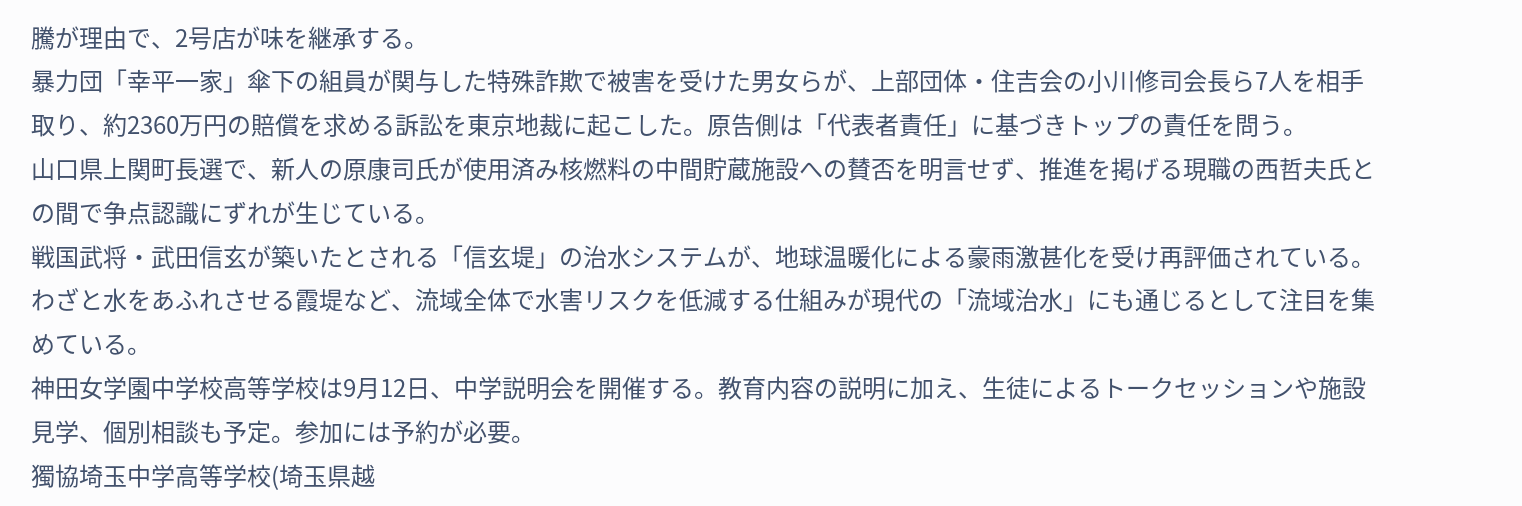騰が理由で、2号店が味を継承する。
暴力団「幸平一家」傘下の組員が関与した特殊詐欺で被害を受けた男女らが、上部団体・住吉会の小川修司会長ら7人を相手取り、約2360万円の賠償を求める訴訟を東京地裁に起こした。原告側は「代表者責任」に基づきトップの責任を問う。
山口県上関町長選で、新人の原康司氏が使用済み核燃料の中間貯蔵施設への賛否を明言せず、推進を掲げる現職の西哲夫氏との間で争点認識にずれが生じている。
戦国武将・武田信玄が築いたとされる「信玄堤」の治水システムが、地球温暖化による豪雨激甚化を受け再評価されている。わざと水をあふれさせる霞堤など、流域全体で水害リスクを低減する仕組みが現代の「流域治水」にも通じるとして注目を集めている。
神田女学園中学校高等学校は9月12日、中学説明会を開催する。教育内容の説明に加え、生徒によるトークセッションや施設見学、個別相談も予定。参加には予約が必要。
獨協埼玉中学高等学校(埼玉県越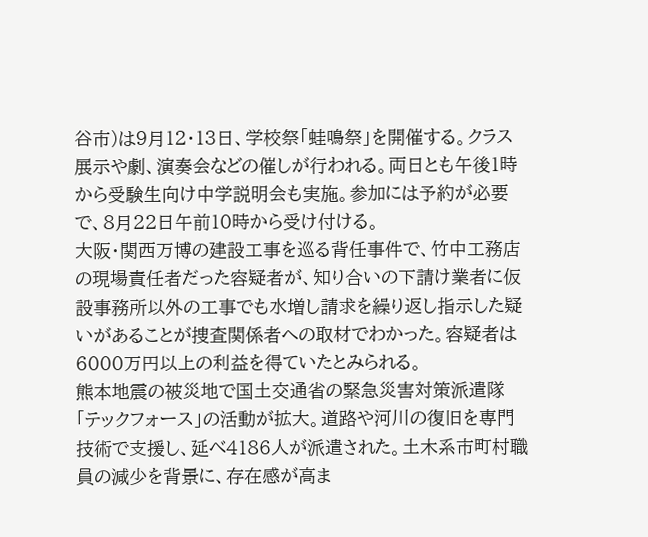谷市)は9月12・13日、学校祭「蛙鳴祭」を開催する。クラス展示や劇、演奏会などの催しが行われる。両日とも午後1時から受験生向け中学説明会も実施。参加には予約が必要で、8月22日午前10時から受け付ける。
大阪・関西万博の建設工事を巡る背任事件で、竹中工務店の現場責任者だった容疑者が、知り合いの下請け業者に仮設事務所以外の工事でも水増し請求を繰り返し指示した疑いがあることが捜査関係者への取材でわかった。容疑者は6000万円以上の利益を得ていたとみられる。
熊本地震の被災地で国土交通省の緊急災害対策派遣隊「テックフォース」の活動が拡大。道路や河川の復旧を専門技術で支援し、延べ4186人が派遣された。土木系市町村職員の減少を背景に、存在感が高ま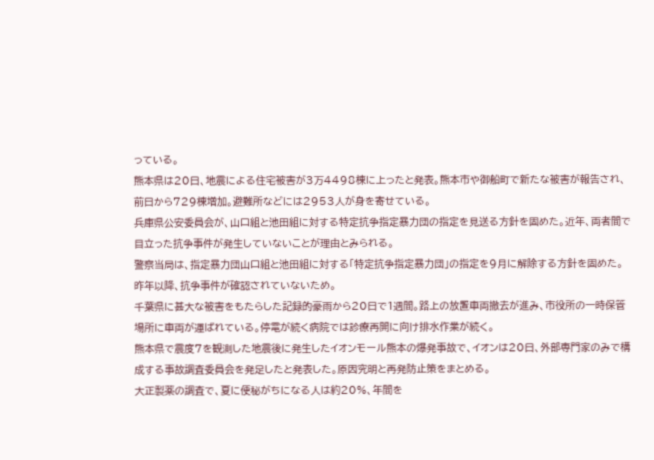っている。
熊本県は20日、地震による住宅被害が3万4498棟に上ったと発表。熊本市や御船町で新たな被害が報告され、前日から729棟増加。避難所などには2953人が身を寄せている。
兵庫県公安委員会が、山口組と池田組に対する特定抗争指定暴力団の指定を見送る方針を固めた。近年、両者間で目立った抗争事件が発生していないことが理由とみられる。
警察当局は、指定暴力団山口組と池田組に対する「特定抗争指定暴力団」の指定を9月に解除する方針を固めた。昨年以降、抗争事件が確認されていないため。
千葉県に甚大な被害をもたらした記録的豪雨から20日で1週間。路上の放置車両撤去が進み、市役所の一時保管場所に車両が運ばれている。停電が続く病院では診療再開に向け排水作業が続く。
熊本県で震度7を観測した地震後に発生したイオンモール熊本の爆発事故で、イオンは20日、外部専門家のみで構成する事故調査委員会を発足したと発表した。原因究明と再発防止策をまとめる。
大正製薬の調査で、夏に便秘がちになる人は約20%、年間を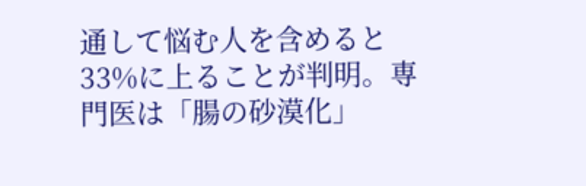通して悩む人を含めると33%に上ることが判明。専門医は「腸の砂漠化」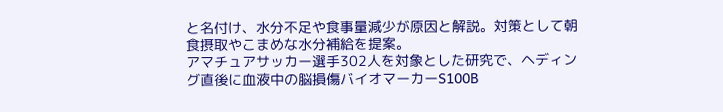と名付け、水分不足や食事量減少が原因と解説。対策として朝食摂取やこまめな水分補給を提案。
アマチュアサッカー選手302人を対象とした研究で、ヘディング直後に血液中の脳損傷バイオマーカーS100B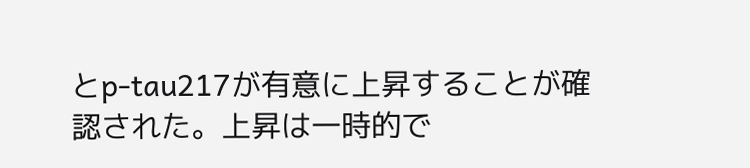とp-tau217が有意に上昇することが確認された。上昇は一時的で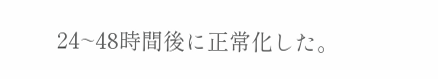24~48時間後に正常化した。